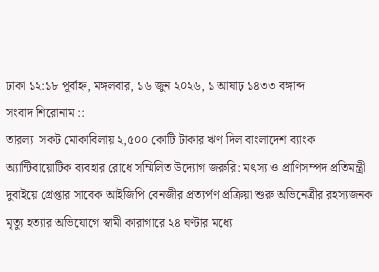ঢাকা ১২:১৮ পূর্বাহ্ন, মঙ্গলবার, ১৬ জুন ২০২৬, ১ আষাঢ় ১৪৩৩ বঙ্গাব্দ
সংবাদ শিরোনাম ::
তারল্য  সকট মোকাবিলায় ২,৫০০ কোটি টাকার ঋণ দিল বাংলাদেশ ব্যাংক  অ্যান্টিবায়োটিক ব্যবহার রোধে সম্মিলিত উদ্যোগ জরুরি: মৎস্য ও প্রাণিসম্পদ প্রতিমন্ত্রী  দুবাইয়ে গ্রেপ্তার সাবেক আইজিপি বেনজীর প্রত্যর্পণ প্রক্রিয়া শুরু অভিনেত্রীর রহস্যজনক মৃত্যু হত্যার অভিযোগে স্বামী কারাগারে ২৪ ঘণ্টার মধ্যে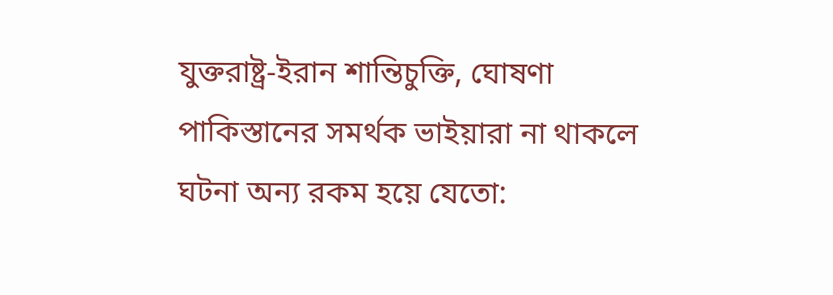যুক্তরাষ্ট্র-ইরান শান্তিচুক্তি, ঘোষণা পাকিস্তানের সমর্থক ভাইয়ারা না থাকলে ঘটনা অন্য রকম হয়ে যেতো: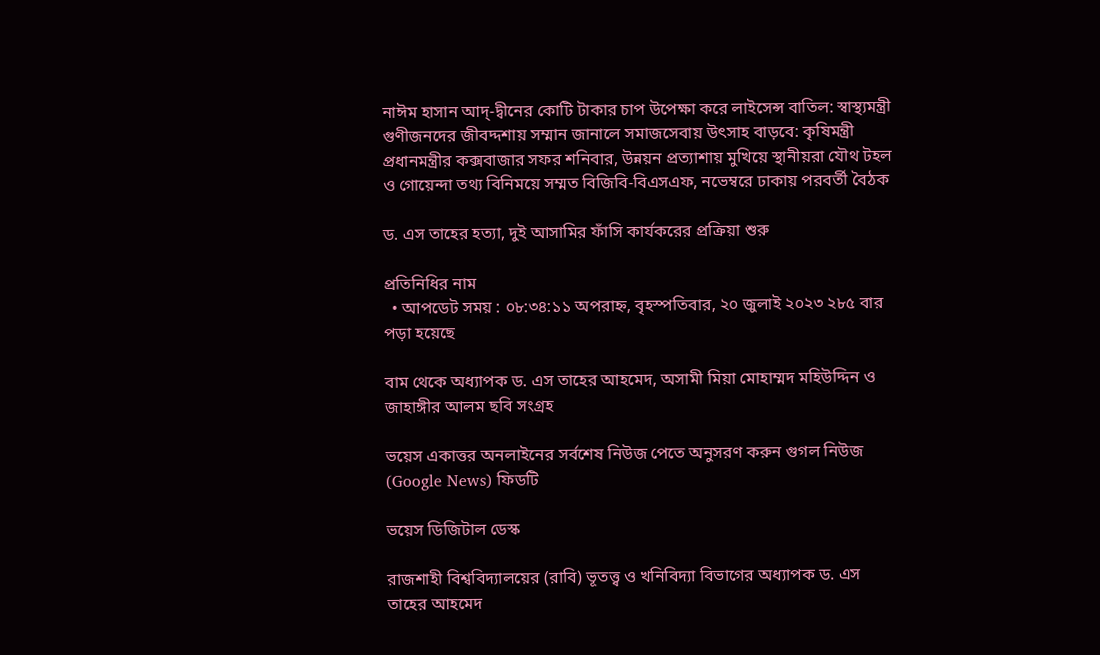নাঈম হাসান আদ্-দ্বীনের কোটি টাকার চাপ উপেক্ষা করে লাইসেন্স বাতিল: স্বাস্থ্যমন্ত্রী গুণীজনদের জীবদ্দশায় সম্মান জানালে সমাজসেবায় উৎসাহ বাড়বে: কৃষিমন্ত্রী প্রধানমন্ত্রীর কক্সবাজার সফর শনিবার, উন্নয়ন প্রত্যাশায় মুখিয়ে স্থানীয়রা যৌথ টহল ও গোয়েন্দা তথ্য বিনিময়ে সম্মত বিজিবি-বিএসএফ, নভেম্বরে ঢাকায় পরবর্তী বৈঠক

ড. এস তাহের হত্যা, দুই আসামির ফাঁসি কার্যকরের প্রক্রিয়া শুরু

প্রতিনিধির নাম
  • আপডেট সময় : ০৮:৩৪:১১ অপরাহ্ন, বৃহস্পতিবার, ২০ জুলাই ২০২৩ ২৮৫ বার পড়া হয়েছে

বাম থেকে অধ্যাপক ড. এস তাহের আহমেদ, অসামী মিয়া মোহাম্মদ মহিউদ্দিন ও জাহাঙ্গীর আলম ছবি সংগ্রহ

ভয়েস একাত্তর অনলাইনের সর্বশেষ নিউজ পেতে অনুসরণ করুন গুগল নিউজ (Google News) ফিডটি

ভয়েস ডিজিটাল ডেস্ক

রাজশাহী বিশ্ববিদ্যালয়ের (রাবি) ভূতত্ত্ব ও খনিবিদ্যা বিভাগের অধ্যাপক ড. এস তাহের আহমেদ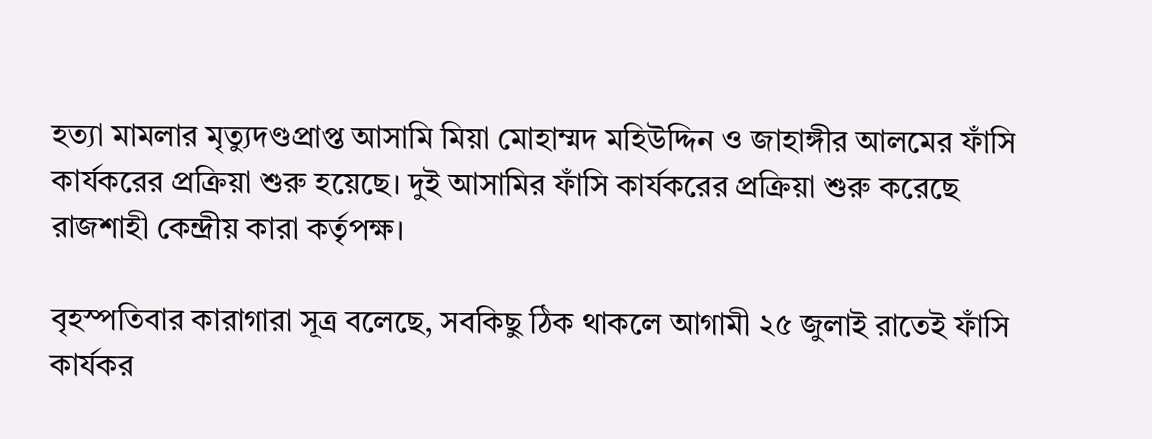হত্যা মামলার মৃত্যুদণ্ডপ্রাপ্ত আসামি মিয়া মোহাম্মদ মহিউদ্দিন ও জাহাঙ্গীর আলমের ফাঁসি কার্যকরের প্রক্রিয়া শুরু হয়েছে। দুই আসামির ফাঁসি কার্যকরের প্রক্রিয়া শুরু করেছে রাজশাহী কেন্দ্রীয় কারা কর্তৃপক্ষ।

বৃহস্পতিবার কারাগারা সূত্র বলেছে, সবকিছু ঠিক থাকলে আগামী ২৫ জুলাই রাতেই ফাঁসি কার্যকর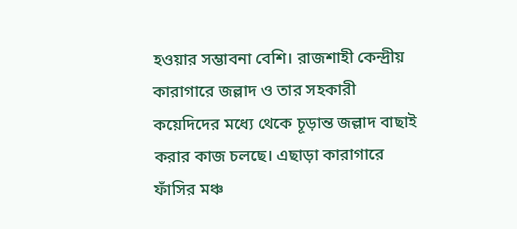হওয়ার সম্ভাবনা বেশি। রাজশাহী কেন্দ্রীয় কারাগারে জল্লাদ ও তার সহকারী কয়েদিদের মধ্যে থেকে চূড়ান্ত জল্লাদ বাছাই করার কাজ চলছে। এছাড়া কারাগারে ফাঁসির মঞ্চ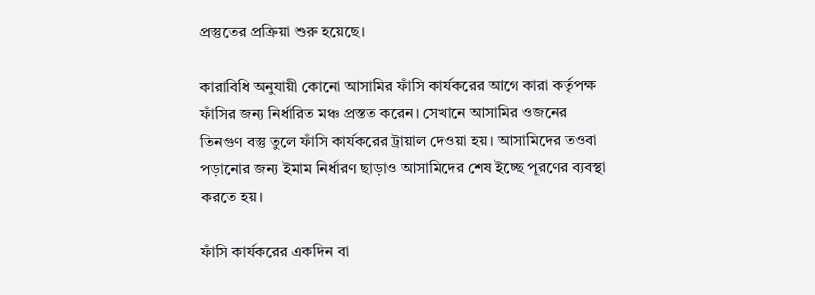প্রস্তুতের প্রক্রিয়া শুরু হয়েছে।

কারাবিধি অনুযায়ী কোনো আসামির ফাঁসি কার্যকরের আগে কারা কর্তৃপক্ষ ফাঁসির জন্য নির্ধারিত মঞ্চ প্রস্তত করেন। সেখানে আসামির ওজনের তিনগুণ বস্তু তুলে ফাঁসি কার্যকরের ট্রায়াল দেওয়া হয়। আসামিদের তওবা পড়ানোর জন্য ইমাম নির্ধারণ ছাড়াও আসামিদের শেষ ইচ্ছে পূরণের ব্যবস্থা করতে হয়।

ফাঁসি কার্যকরের একদিন বা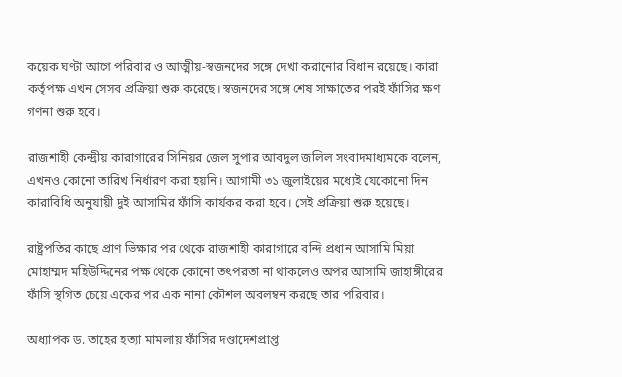কয়েক ঘণ্টা আগে পরিবার ও আত্মীয়-স্বজনদের সঙ্গে দেখা করানোর বিধান রয়েছে। কারা কর্তৃপক্ষ এখন সেসব প্রক্রিয়া শুরু করেছে। স্বজনদের সঙ্গে শেষ সাক্ষাতের পরই ফাঁসির ক্ষণ গণনা শুরু হবে।

রাজশাহী কেন্দ্রীয় কারাগারের সিনিয়র জেল সুপার আবদুল জলিল সংবাদমাধ্যমকে বলেন, এখনও কোনো তারিখ নির্ধারণ করা হয়নি। আগামী ৩১ জুলাইয়ের মধ্যেই যেকোনো দিন কারাবিধি অনুযায়ী দুই আসামির ফাঁসি কার্যকর করা হবে। সেই প্রক্রিয়া শুরু হয়েছে।

রাষ্ট্রপতির কাছে প্রাণ ভিক্ষার পর থেকে রাজশাহী কারাগারে বন্দি প্রধান আসামি মিয়া মোহাম্মদ মহিউদ্দিনের পক্ষ থেকে কোনো তৎপরতা না থাকলেও অপর আসামি জাহাঙ্গীরের ফাঁসি স্থগিত চেয়ে একের পর এক নানা কৌশল অবলম্বন করছে তার পরিবার।

অধ্যাপক ড. তাহের হত্যা মামলায় ফাঁসির দণ্ডাদেশপ্রাপ্ত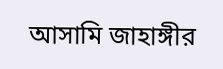আসামি জাহাঙ্গীর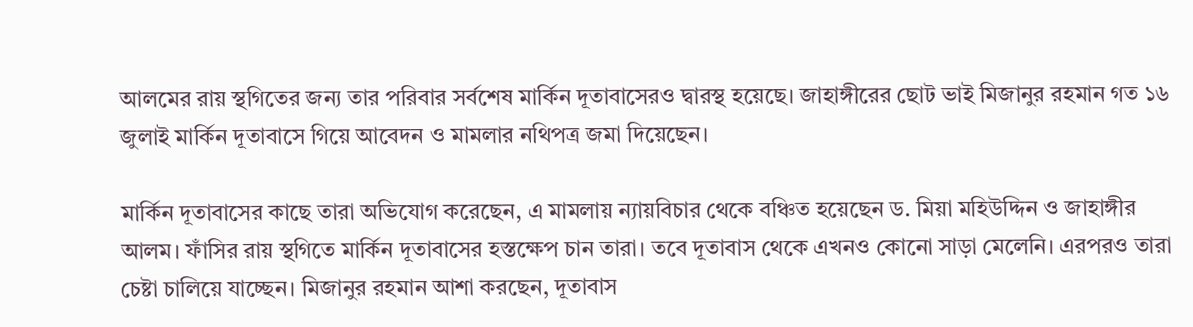আলমের রায় স্থগিতের জন্য তার পরিবার সর্বশেষ মার্কিন দূতাবাসেরও দ্বারস্থ হয়েছে। জাহাঙ্গীরের ছোট ভাই মিজানুর রহমান গত ১৬ জুলাই মার্কিন দূতাবাসে গিয়ে আবেদন ও মামলার নথিপত্র জমা দিয়েছেন।

মার্কিন দূতাবাসের কাছে তারা অভিযোগ করেছেন, এ মামলায় ন্যায়বিচার থেকে বঞ্চিত হয়েছেন ড. মিয়া মহিউদ্দিন ও জাহাঙ্গীর আলম। ফাঁসির রায় স্থগিতে মার্কিন দূতাবাসের হস্তক্ষেপ চান তারা। তবে দূতাবাস থেকে এখনও কোনো সাড়া মেলেনি। এরপরও তারা চেষ্টা চালিয়ে যাচ্ছেন। মিজানুর রহমান আশা করছেন, দূতাবাস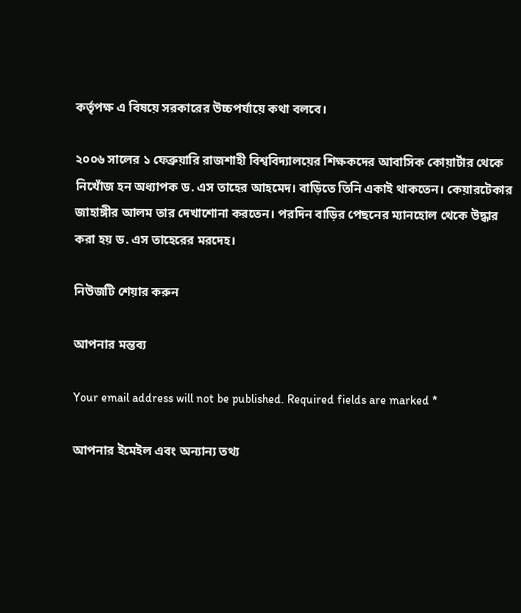কর্তৃপক্ষ এ বিষয়ে সরকারের উচ্চপর্যায়ে কথা বলবে।

২০০৬ সালের ১ ফেব্রুয়ারি রাজশাহী বিশ্ববিদ্যালয়ের শিক্ষকদের আবাসিক কোয়ার্টার থেকে নিখোঁজ হন অধ্যাপক ড. এস তাহের আহমেদ। বাড়িতে তিনি একাই থাকতেন। কেয়ারটেকার জাহাঙ্গীর আলম তার দেখাশোনা করতেন। পরদিন বাড়ির পেছনের ম্যানহোল থেকে উদ্ধার করা হয় ড. এস তাহেরের মরদেহ।

নিউজটি শেয়ার করুন

আপনার মন্তব্য

Your email address will not be published. Required fields are marked *

আপনার ইমেইল এবং অন্যান্য তথ্য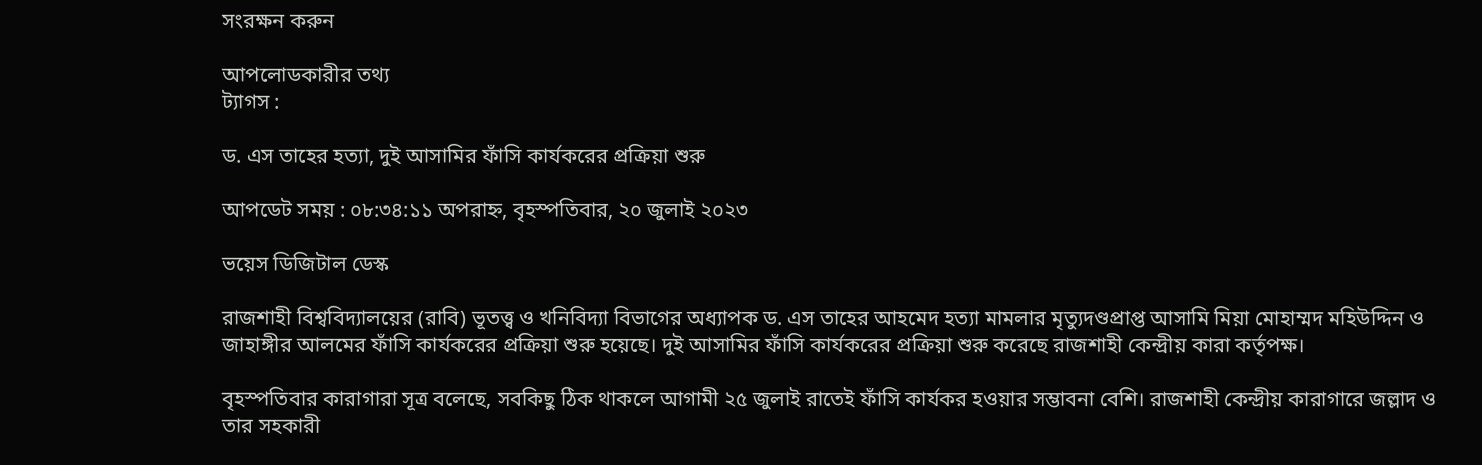সংরক্ষন করুন

আপলোডকারীর তথ্য
ট্যাগস :

ড. এস তাহের হত্যা, দুই আসামির ফাঁসি কার্যকরের প্রক্রিয়া শুরু

আপডেট সময় : ০৮:৩৪:১১ অপরাহ্ন, বৃহস্পতিবার, ২০ জুলাই ২০২৩

ভয়েস ডিজিটাল ডেস্ক

রাজশাহী বিশ্ববিদ্যালয়ের (রাবি) ভূতত্ত্ব ও খনিবিদ্যা বিভাগের অধ্যাপক ড. এস তাহের আহমেদ হত্যা মামলার মৃত্যুদণ্ডপ্রাপ্ত আসামি মিয়া মোহাম্মদ মহিউদ্দিন ও জাহাঙ্গীর আলমের ফাঁসি কার্যকরের প্রক্রিয়া শুরু হয়েছে। দুই আসামির ফাঁসি কার্যকরের প্রক্রিয়া শুরু করেছে রাজশাহী কেন্দ্রীয় কারা কর্তৃপক্ষ।

বৃহস্পতিবার কারাগারা সূত্র বলেছে, সবকিছু ঠিক থাকলে আগামী ২৫ জুলাই রাতেই ফাঁসি কার্যকর হওয়ার সম্ভাবনা বেশি। রাজশাহী কেন্দ্রীয় কারাগারে জল্লাদ ও তার সহকারী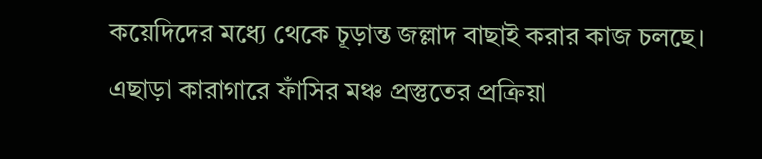কয়েদিদের মধ্যে থেকে চূড়ান্ত জল্লাদ বাছাই করার কাজ চলছে। এছাড়া কারাগারে ফাঁসির মঞ্চ প্রস্তুতের প্রক্রিয়া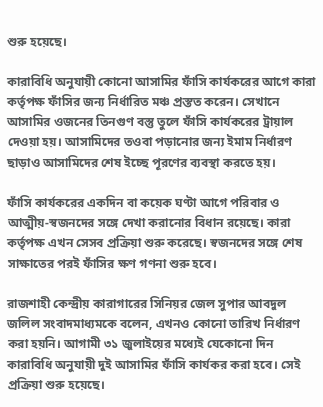শুরু হয়েছে।

কারাবিধি অনুযায়ী কোনো আসামির ফাঁসি কার্যকরের আগে কারা কর্তৃপক্ষ ফাঁসির জন্য নির্ধারিত মঞ্চ প্রস্তত করেন। সেখানে আসামির ওজনের তিনগুণ বস্তু তুলে ফাঁসি কার্যকরের ট্রায়াল দেওয়া হয়। আসামিদের তওবা পড়ানোর জন্য ইমাম নির্ধারণ ছাড়াও আসামিদের শেষ ইচ্ছে পূরণের ব্যবস্থা করতে হয়।

ফাঁসি কার্যকরের একদিন বা কয়েক ঘণ্টা আগে পরিবার ও আত্মীয়-স্বজনদের সঙ্গে দেখা করানোর বিধান রয়েছে। কারা কর্তৃপক্ষ এখন সেসব প্রক্রিয়া শুরু করেছে। স্বজনদের সঙ্গে শেষ সাক্ষাতের পরই ফাঁসির ক্ষণ গণনা শুরু হবে।

রাজশাহী কেন্দ্রীয় কারাগারের সিনিয়র জেল সুপার আবদুল জলিল সংবাদমাধ্যমকে বলেন, এখনও কোনো তারিখ নির্ধারণ করা হয়নি। আগামী ৩১ জুলাইয়ের মধ্যেই যেকোনো দিন কারাবিধি অনুযায়ী দুই আসামির ফাঁসি কার্যকর করা হবে। সেই প্রক্রিয়া শুরু হয়েছে।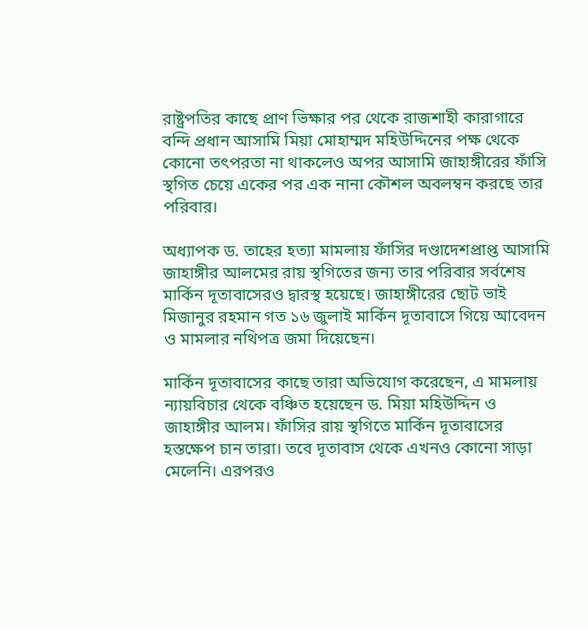রাষ্ট্রপতির কাছে প্রাণ ভিক্ষার পর থেকে রাজশাহী কারাগারে বন্দি প্রধান আসামি মিয়া মোহাম্মদ মহিউদ্দিনের পক্ষ থেকে কোনো তৎপরতা না থাকলেও অপর আসামি জাহাঙ্গীরের ফাঁসি স্থগিত চেয়ে একের পর এক নানা কৌশল অবলম্বন করছে তার পরিবার।

অধ্যাপক ড. তাহের হত্যা মামলায় ফাঁসির দণ্ডাদেশপ্রাপ্ত আসামি জাহাঙ্গীর আলমের রায় স্থগিতের জন্য তার পরিবার সর্বশেষ মার্কিন দূতাবাসেরও দ্বারস্থ হয়েছে। জাহাঙ্গীরের ছোট ভাই মিজানুর রহমান গত ১৬ জুলাই মার্কিন দূতাবাসে গিয়ে আবেদন ও মামলার নথিপত্র জমা দিয়েছেন।

মার্কিন দূতাবাসের কাছে তারা অভিযোগ করেছেন, এ মামলায় ন্যায়বিচার থেকে বঞ্চিত হয়েছেন ড. মিয়া মহিউদ্দিন ও জাহাঙ্গীর আলম। ফাঁসির রায় স্থগিতে মার্কিন দূতাবাসের হস্তক্ষেপ চান তারা। তবে দূতাবাস থেকে এখনও কোনো সাড়া মেলেনি। এরপরও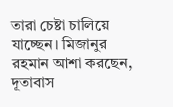তারা চেষ্টা চালিয়ে যাচ্ছেন। মিজানুর রহমান আশা করছেন, দূতাবাস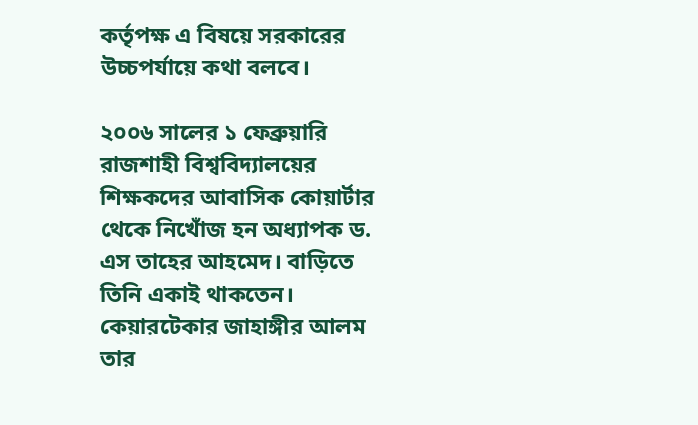কর্তৃপক্ষ এ বিষয়ে সরকারের উচ্চপর্যায়ে কথা বলবে।

২০০৬ সালের ১ ফেব্রুয়ারি রাজশাহী বিশ্ববিদ্যালয়ের শিক্ষকদের আবাসিক কোয়ার্টার থেকে নিখোঁজ হন অধ্যাপক ড. এস তাহের আহমেদ। বাড়িতে তিনি একাই থাকতেন। কেয়ারটেকার জাহাঙ্গীর আলম তার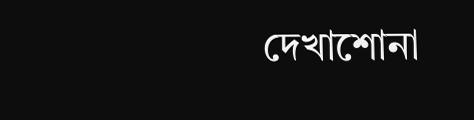দেখাশোনা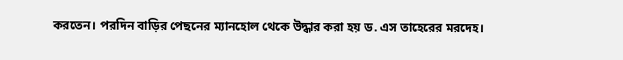করতেন। পরদিন বাড়ির পেছনের ম্যানহোল থেকে উদ্ধার করা হয় ড. এস তাহেরের মরদেহ।